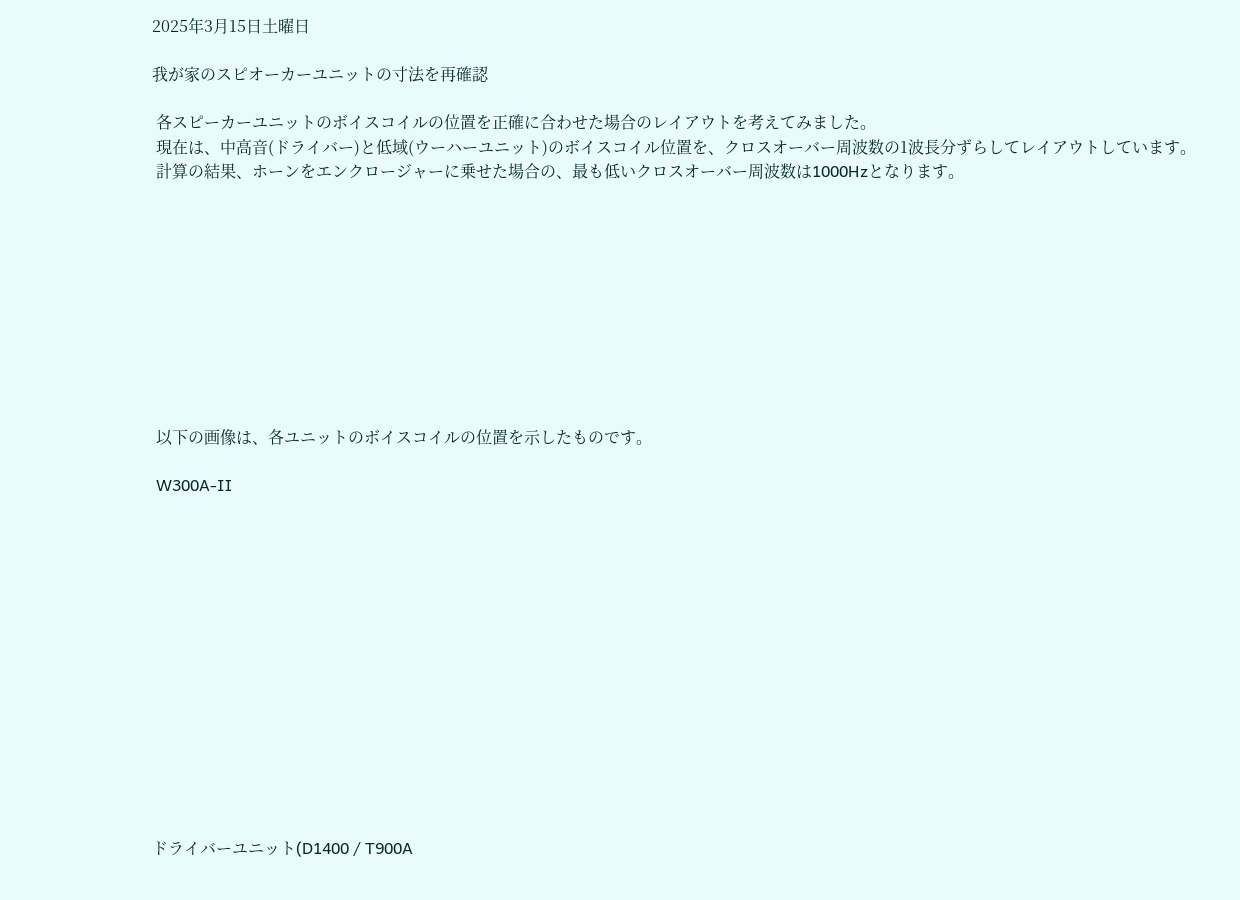2025年3月15日土曜日

我が家のスピオーカーユニットの寸法を再確認

 各スピーカーユニットのボイスコイルの位置を正確に合わせた場合のレイアウトを考えてみました。
 現在は、中高音(ドライバー)と低域(ウーハーユニット)のボイスコイル位置を、クロスオーバー周波数の1波長分ずらしてレイアウトしています。
 計算の結果、ホーンをエンクロージャーに乗せた場合の、最も低いクロスオーバー周波数は1000Hzとなります。










 以下の画像は、各ユニットのボイスコイルの位置を示したものです。

 W300A-Ⅱ














ドライバーユニット(D1400 / T900A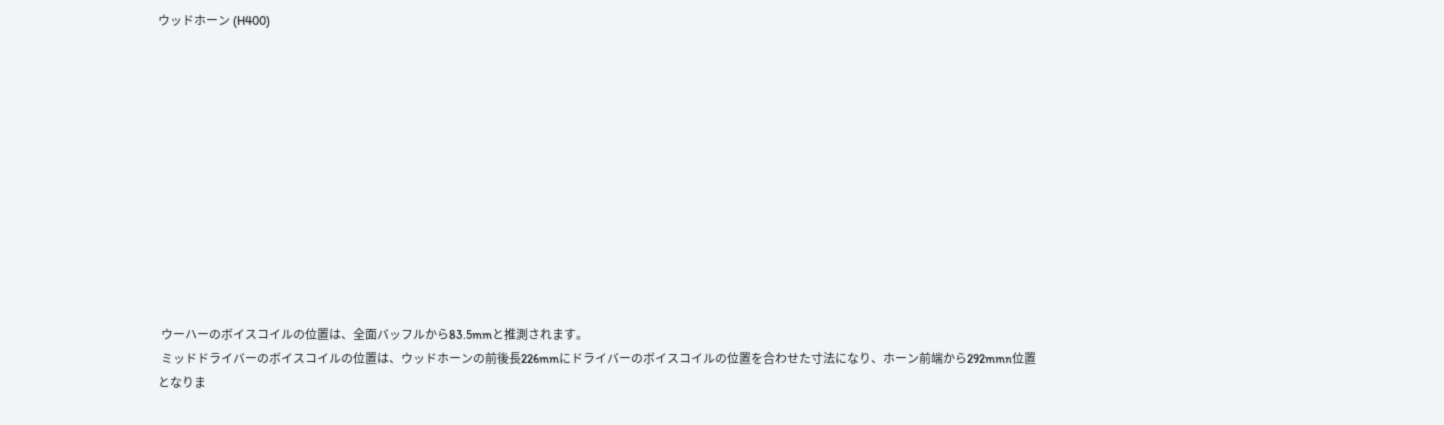ウッドホーン (H400)












 ウーハーのボイスコイルの位置は、全面バッフルから83.5mmと推測されます。
 ミッドドライバーのボイスコイルの位置は、ウッドホーンの前後長226mmにドライバーのボイスコイルの位置を合わせた寸法になり、ホーン前端から292mmn位置となりま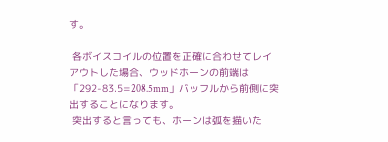す。

 各ボイスコイルの位置を正確に合わせてレイアウトした場合、ウッドホーンの前端は「292-83.5=208.5mm」バッフルから前側に突出することになります。
 突出すると言っても、ホーンは弧を描いた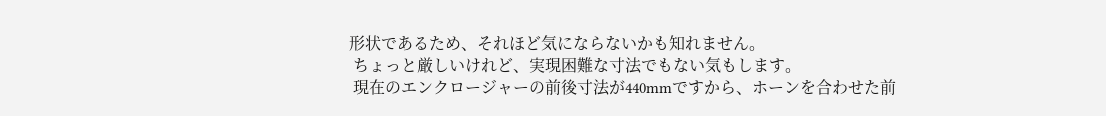形状であるため、それほど気にならないかも知れません。
 ちょっと厳しいけれど、実現困難な寸法でもない気もします。
 現在のエンクロージャーの前後寸法が440mmですから、ホーンを合わせた前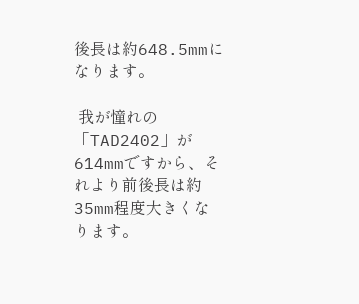後長は約648.5mmになります。

 我が憧れの「TAD2402」が614mmですから、それより前後長は約35mm程度大きくなります。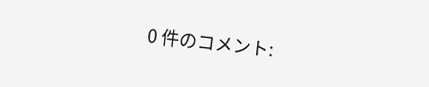0 件のコメント: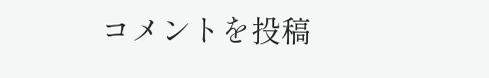コメントを投稿